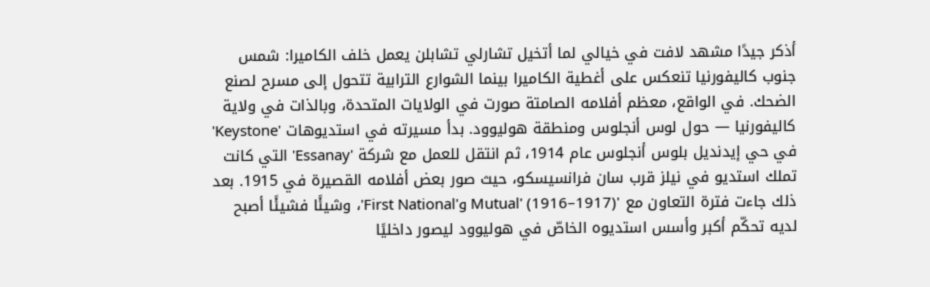أذكر جيدًا مشهد لافت في خيالي لما أتخيل تشارلي تشابلن يعمل خلف الكاميرا: شمس جنوب كاليفورنيا تنعكس على أغطية الكاميرا بينما الشوارع الترابية تتحول إلى مسرح لصنع الضحك. في الواقع، معظم أفلامه الصامتة صورت في الولايات المتحدة، وبالذات في ولاية كاليفورنيا — حول لوس أنجلوس ومنطقة هوليوود. بدأ مسيرته في استديوهات 'Keystone' في حي إيدنديل بلوس أنجلوس عام 1914، ثم انتقل للعمل مع شركة 'Essanay' التي كانت تملك استديو في نيلز قرب سان فرانسيسكو، حيث صور بعض أفلامه القصيرة في 1915. بعد ذلك جاءت فترة التعاون مع 'Mutual' (1916–1917) و'First National'، وشيئًا فشيئًا أصبح لديه تحكّم أكبر وأسس استديوه الخاصّ في هوليوود ليصور داخليًا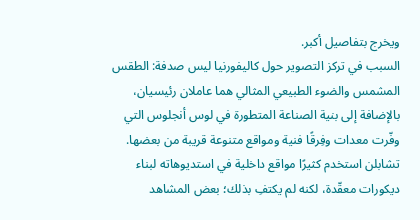ويخرج بتفاصيل أكبر.
السبب في تركز التصوير حول كاليفورنيا ليس صدفة: الطقس المشمس والضوء الطبيعي المثالي هما عاملان رئيسيان، بالإضافة إلى بنية الصناعة المتطورة في لوس أنجلوس التي وفّرت معدات وفِرقًا فنية ومواقع متنوعة قريبة من بعضها. تشابلن استخدم كثيرًا مواقع داخلية في استديوهاته لبناء ديكورات معقّدة، لكنه لم يكتفِ بذلك؛ بعض المشاهد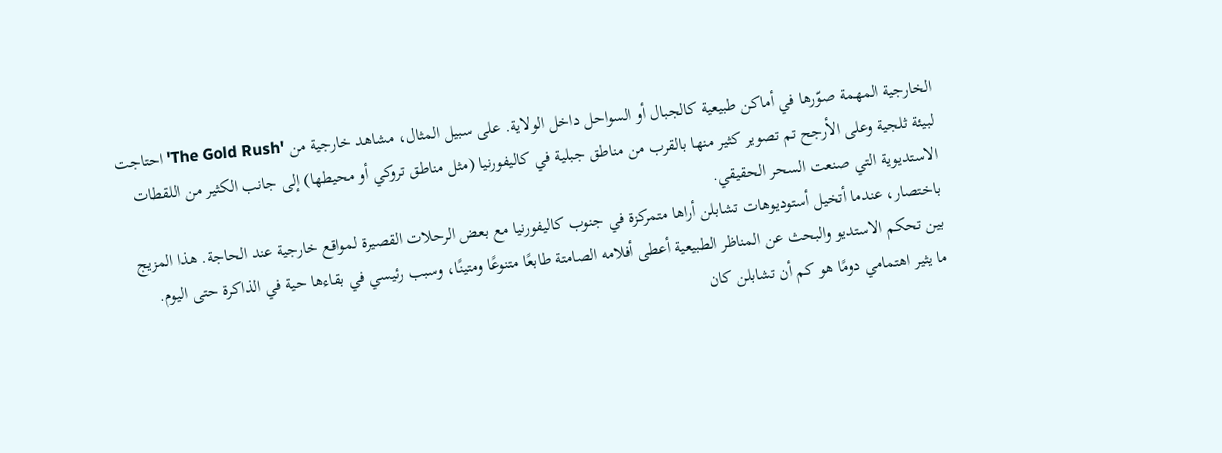الخارجية المهمة صوّرها في أماكن طبيعية كالجبال أو السواحل داخل الولاية. على سبيل المثال، مشاهد خارجية من 'The Gold Rush' احتاجت لبيئة ثلجية وعلى الأرجح تم تصوير كثير منها بالقرب من مناطق جبلية في كاليفورنيا (مثل مناطق تروكي أو محيطها) إلى جانب الكثير من اللقطات الاستديوية التي صنعت السحر الحقيقي.
باختصار، عندما أتخيل أستوديوهات تشابلن أراها متمركزة في جنوب كاليفورنيا مع بعض الرحلات القصيرة لمواقع خارجية عند الحاجة. هذا المزيج بين تحكم الاستديو والبحث عن المناظر الطبيعية أعطى أفلامه الصامتة طابعًا متنوعًا ومتينًا، وسبب رئيسي في بقاءها حية في الذاكرة حتى اليوم.
ما يثير اهتمامي دومًا هو كم أن تشابلن كان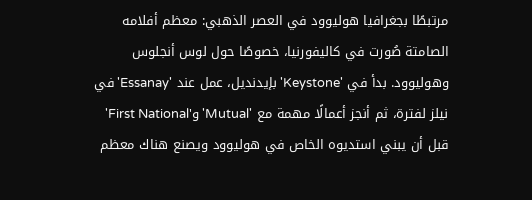مرتبطًا بجغرافيا هوليوود في العصر الذهبي: معظم أفلامه الصامتة صُورت في كاليفورنيا، خصوصًا حول لوس أنجلوس وهوليوود. بدأ في 'Keystone' بإيدنديل، عمل عند 'Essanay' في نيلز لفترة، ثم أنجز أعمالًا مهمة مع 'Mutual' و'First National' قبل أن يبني استديوه الخاص في هوليوود ويصنع هناك معظم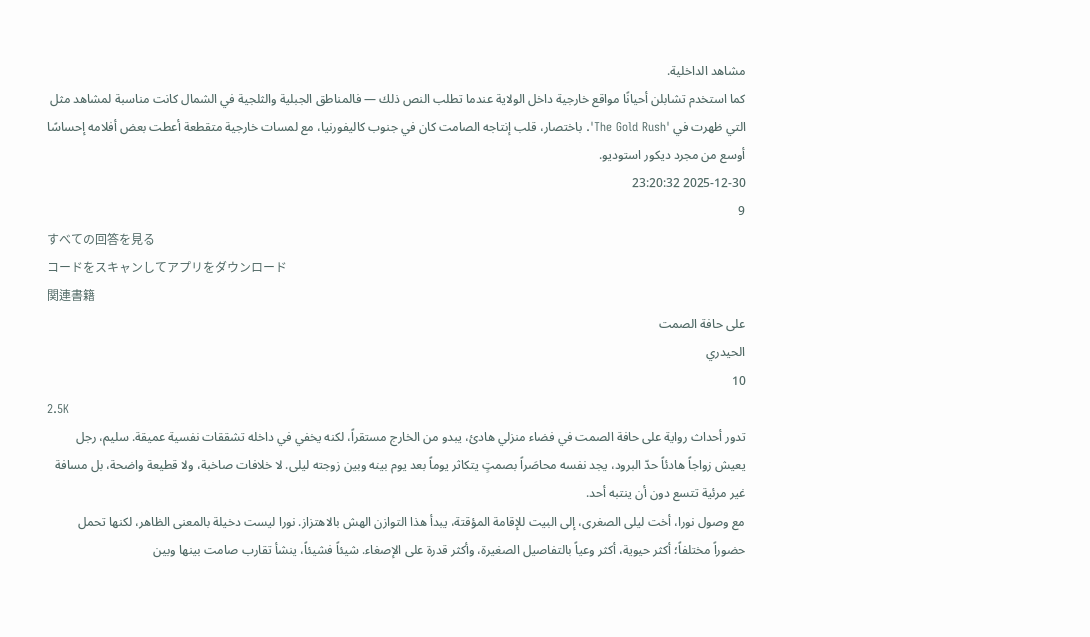مشاهد الداخلية.
كما استخدم تشابلن أحيانًا مواقع خارجية داخل الولاية عندما تطلب النص ذلك — فالمناطق الجبلية والثلجية في الشمال كانت مناسبة لمشاهد مثل التي ظهرت في 'The Gold Rush'. باختصار، قلب إنتاجه الصامت كان في جنوب كاليفورنيا، مع لمسات خارجية متقطعة أعطت بعض أفلامه إحساسًا أوسع من مجرد ديكور استوديو.
2025-12-30 23:20:32
9
すべての回答を見る
コードをスキャンしてアプリをダウンロード
関連書籍
على حافة الصمت
الحيدري
10
2.5K
تدور أحداث رواية على حافة الصمت في فضاء منزلي هادئ، يبدو من الخارج مستقراً، لكنه يخفي في داخله تشققات نفسية عميقة. سليم، رجل يعيش زواجاً هادئاً حدّ البرود، يجد نفسه محاصَراً بصمتٍ يتكاثر يوماً بعد يوم بينه وبين زوجته ليلى. لا خلافات صاخبة، ولا قطيعة واضحة، بل مسافة غير مرئية تتسع دون أن ينتبه أحد.
مع وصول نورا، أخت ليلى الصغرى، إلى البيت للإقامة المؤقتة، يبدأ هذا التوازن الهش بالاهتزاز. نورا ليست دخيلة بالمعنى الظاهر، لكنها تحمل حضوراً مختلفاً؛ أكثر حيوية، أكثر وعياً بالتفاصيل الصغيرة، وأكثر قدرة على الإصغاء. شيئاً فشيئاً، ينشأ تقارب صامت بينها وبين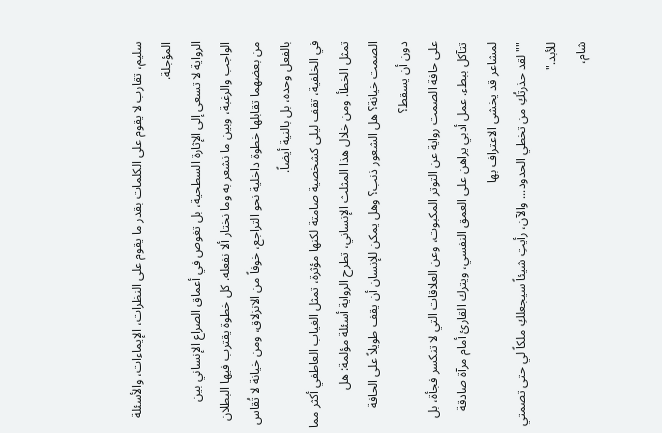سليم، تقارب لا يقوم على الكلمات بقدر ما يقوم على النظرات، الإيماءات، والأسئلة المؤجلة.
الرواية لا تسعى إلى الإثارة السطحية، بل تغوص في أعماق الصراع الإنساني بين الواجب والرغبة، وبين ما نشعر به وما نختار ألا نفعله. كل خطوة يقترب فيها البطلان من بعضهما تقابلها خطوة داخلية نحو التراجع، خوفاً من الانزلاق، ومن خيانة لا تُقاس بالفعل وحده، بل بالنية أيضاً.
في الخلفية، تقف ليلى كشخصية صامتة لكنها مؤثرة، تمثل الغياب العاطفي أكثر مما تمثل الخطأ. ومن خلال هذا المثلث الإنساني، تطرح الرواية أسئلة مؤلمة: هل الصمت خيانة؟ هل الشعور ذنب؟ وهل يمكن للإنسان أن يقف طويلاً على الحافة دون أن يسقط؟
على حافة الصمت رواية عن التوتر المكبوت، وعن العلاقات التي لا تنكسر فجأة، بل تتآكل ببطء. عمل أدبي يراهن على العمق النفسي، ويترك القارئ أمام مرآة صادقة لمشاعر قد يخشى الاعتراف بها
""لقد حذرتُكِ من تخطي الحدود... والآن، رأيتِ شيئاً سيجعلكِ ملكاً لي حتى تصمتي للأبد."
شام،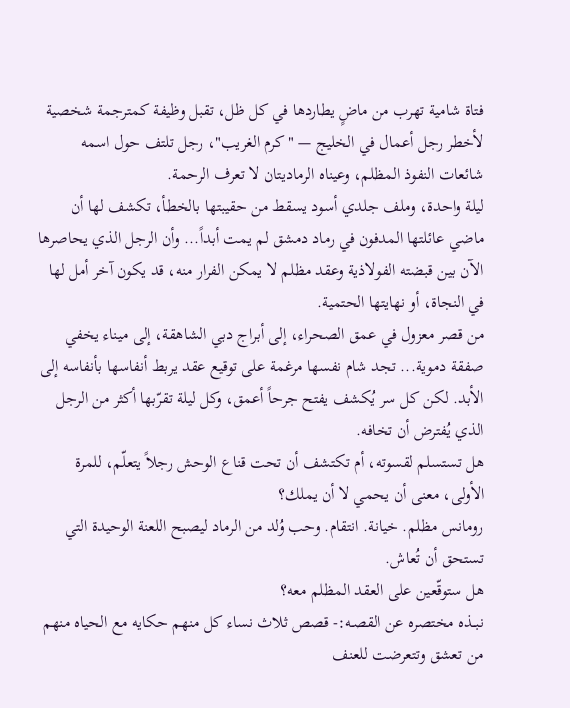فتاة شامية تهرب من ماضٍ يطاردها في كل ظل، تقبل وظيفة كمترجمة شخصية لأخطر رجل أعمال في الخليج — "كرم الغريب"، رجل تلتف حول اسمه شائعات النفوذ المظلم، وعيناه الرماديتان لا تعرف الرحمة.
ليلة واحدة، وملف جلدي أسود يسقط من حقيبتها بالخطأ، تكشف لها أن ماضي عائلتها المدفون في رماد دمشق لم يمت أبداً... وأن الرجل الذي يحاصرها الآن بين قبضته الفولاذية وعقد مظلم لا يمكن الفرار منه، قد يكون آخر أمل لها في النجاة، أو نهايتها الحتمية.
من قصر معزول في عمق الصحراء، إلى أبراج دبي الشاهقة، إلى ميناء يخفي صفقة دموية... تجد شام نفسها مرغمة على توقيع عقد يربط أنفاسها بأنفاسه إلى الأبد. لكن كل سر يُكشف يفتح جرحاً أعمق، وكل ليلة تقرّبها أكثر من الرجل الذي يُفترض أن تخافه.
هل تستسلم لقسوته، أم تكتشف أن تحت قناع الوحش رجلاً يتعلّم، للمرة الأولى، معنى أن يحمي لا أن يملك؟
رومانس مظلم. خيانة. انتقام. وحب وُلد من الرماد ليصبح اللعنة الوحيدة التي تستحق أن تُعاش.
هل ستوقّعين على العقد المظلم معه؟
نبــذه مختصره عن القصـه:- قصص ثلاث نساء كل منهم حكايه مع الحياه منهم من تعشق وتتعرضت للعنف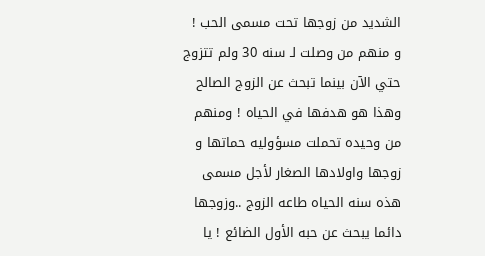الشديد من زوجها تحت مسمى الحب ! و منهم من وصلت لـ سنه 30 ولم تتزوج حتي الآن بينما تبحث عن الزوج الصالح وهذا هو هدفها في الحياه ! ومنهم من وحيده تحملت مسؤوليه حماتها و زوجها واولادها الصغار لأجل مسمى هذه سنه الحياه طاعه الزوج ..وزوجها دائما يبحث عن حبه الأول الضائع ! يا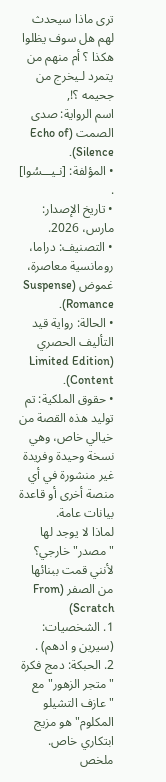ترى ماذا سيحدث لهم هل سوف يظلوا هكذا ؟ أم منهم من يتمرد لـيخرج من جحيمه ؟!,
اسم الرواية: صدى الصمت (Echo of Silence).
• المؤلفة: [نـيـــسُوا] .
• تاريخ الإصدار: مارس، 2026.
• التصنيف: دراما، رومانسية معاصرة، غموض (Suspense Romance).
• الحالة: رواية قيد التأليف الحصري (Limited Edition Content).
• حقوق الملكية: تم توليد هذه القصة من خيالي خاص، وهي نسخة وحيدة وفريدة غير منشورة في أي منصة أخرى أو قاعدة بيانات عامة.
لماذا لا يوجد لها "مصدر" خارجي؟
لأنني قمت ببنائها من الصفر (From Scratch)
1. الشخصيات: (سيرين و ادهم) .
2. الحبكة: دمج فكرة "متجر الزهور" مع "عازف التشيلو المكلوم" هو مزيج ابتكاري خاص.
ملخص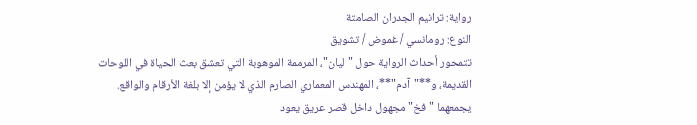رواية: ترانيم الجدران الصامتة
النوع: رومانسي / غموض / تشويق
تتمحور أحداث الرواية حول "ليان"، المرممة الموهوبة التي تعشق بعث الحياة في اللوحات القديمة، و**"آدم"**، المهندس المعماري الصارم الذي لا يؤمن إلا بلغة الأرقام والواقع. يجمعهما "فخ" مجهول داخل قصر عريق يعود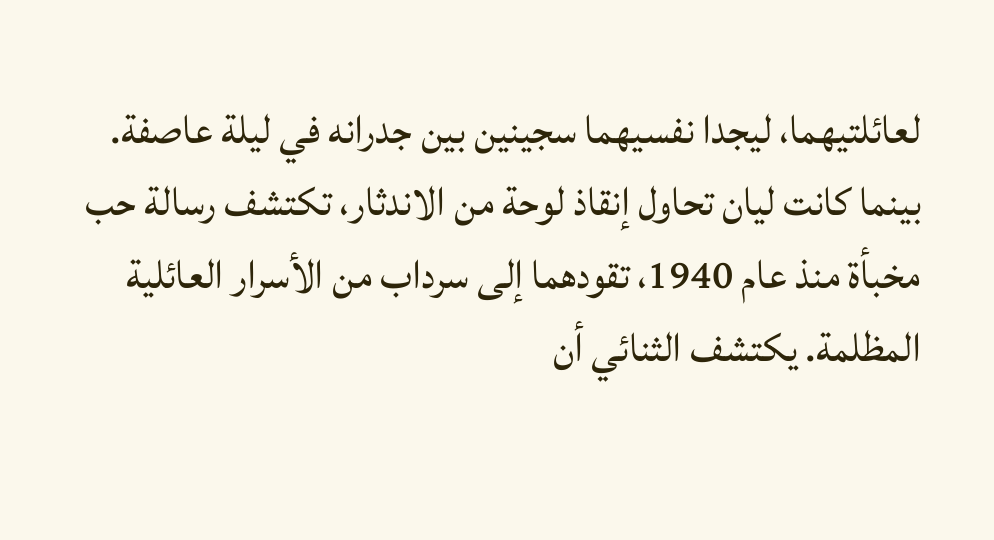لعائلتيهما، ليجدا نفسيهما سجينين بين جدرانه في ليلة عاصفة.
بينما كانت ليان تحاول إنقاذ لوحة من الاندثار، تكتشف رسالة حب مخبأة منذ عام 1940، تقودهما إلى سرداب من الأسرار العائلية المظلمة. يكتشف الثنائي أن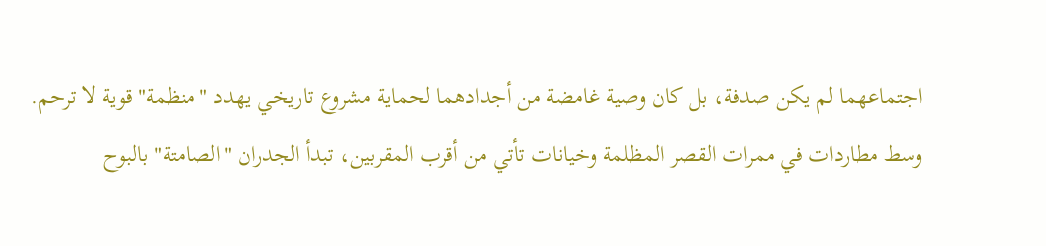اجتماعهما لم يكن صدفة، بل كان وصية غامضة من أجدادهما لحماية مشروع تاريخي يهدد "منظمة" قوية لا ترحم.
وسط مطاردات في ممرات القصر المظلمة وخيانات تأتي من أقرب المقربين، تبدأ الجدران "الصامتة" بالبوح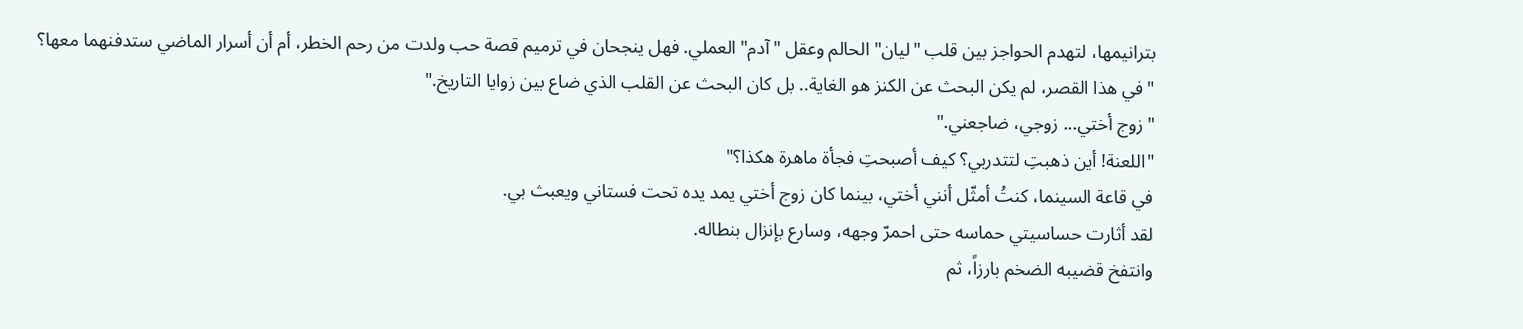بترانيمها، لتهدم الحواجز بين قلب "ليان" الحالم وعقل "آدم" العملي. فهل ينجحان في ترميم قصة حب ولدت من رحم الخطر، أم أن أسرار الماضي ستدفنهما معها؟
"في هذا القصر، لم يكن البحث عن الكنز هو الغاية.. بل كان البحث عن القلب الذي ضاع بين زوايا التاريخ."
"زوج أختي... زوجي، ضاجعني."
"اللعنة! أين ذهبتِ لتتدربي؟ كيف أصبحتِ فجأة ماهرة هكذا؟"
في قاعة السينما، كنتُ أمثّل أنني أختي، بينما كان زوج أختي يمد يده تحت فستاني ويعبث بي.
لقد أثارت حساسيتي حماسه حتى احمرّ وجهه، وسارع بإنزال بنطاله.
وانتفخ قضيبه الضخم بارزاً، ثم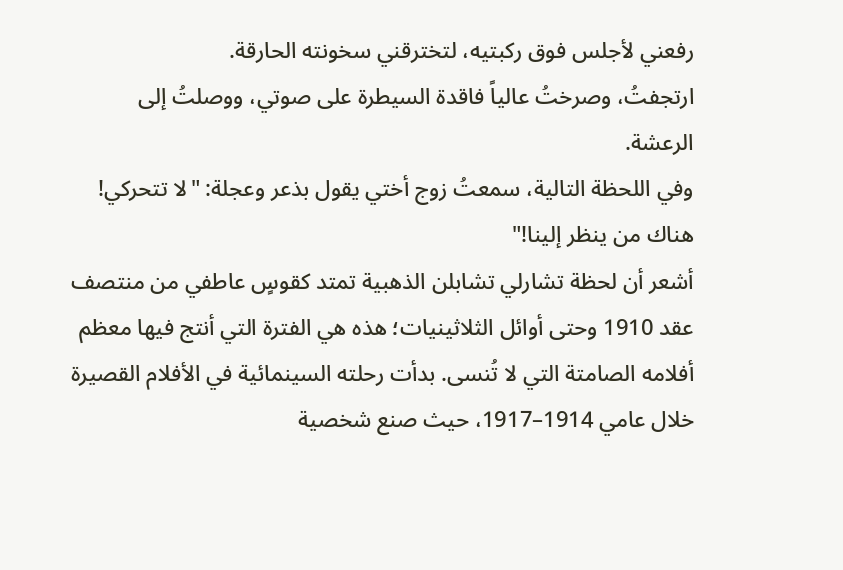رفعني لأجلس فوق ركبتيه، لتخترقني سخونته الحارقة.
ارتجفتُ، وصرختُ عالياً فاقدة السيطرة على صوتي، ووصلتُ إلى الرعشة.
وفي اللحظة التالية، سمعتُ زوج أختي يقول بذعر وعجلة: "لا تتحركي! هناك من ينظر إلينا!"
أشعر أن لحظة تشارلي تشابلن الذهبية تمتد كقوسٍ عاطفي من منتصف عقد 1910 وحتى أوائل الثلاثينيات؛ هذه هي الفترة التي أنتج فيها معظم أفلامه الصامتة التي لا تُنسى. بدأت رحلته السينمائية في الأفلام القصيرة خلال عامي 1914–1917، حيث صنع شخصية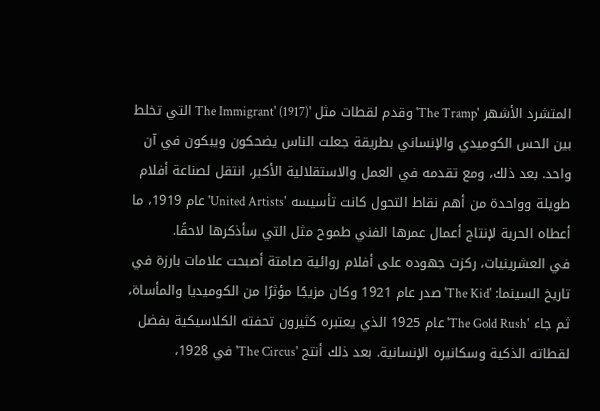المتشرد الأشهر 'The Tramp' وقدم لقطات مثل 'The Immigrant' (1917) التي تخلط بين الحس الكوميدي والإنساني بطريقة جعلت الناس يضحكون ويبكون في آن واحد. بعد ذلك، ومع تقدمه في العمل والاستقلالية الأكبر، انتقل لصناعة أفلام طويلة وواحدة من أهم نقاط التحول كانت تأسيسه 'United Artists' عام 1919، ما أعطاه الحرية لإنتاج أعمال عمرها الفني طموح مثل التي سأذكرها لاحقًا.
في العشرينيات، ركزت جهوده على أفلام روائية صامتة أصبحت علامات بارزة في تاريخ السينما: 'The Kid' صدر عام 1921 وكان مزيجًا مؤثرًا من الكوميديا والمأساة، ثم جاء 'The Gold Rush' عام 1925 الذي يعتبره كثيرون تحفته الكلاسيكية بفضل لقطاته الذكية وسكانيره الإنسانية. بعد ذلك أنتج 'The Circus' في 1928،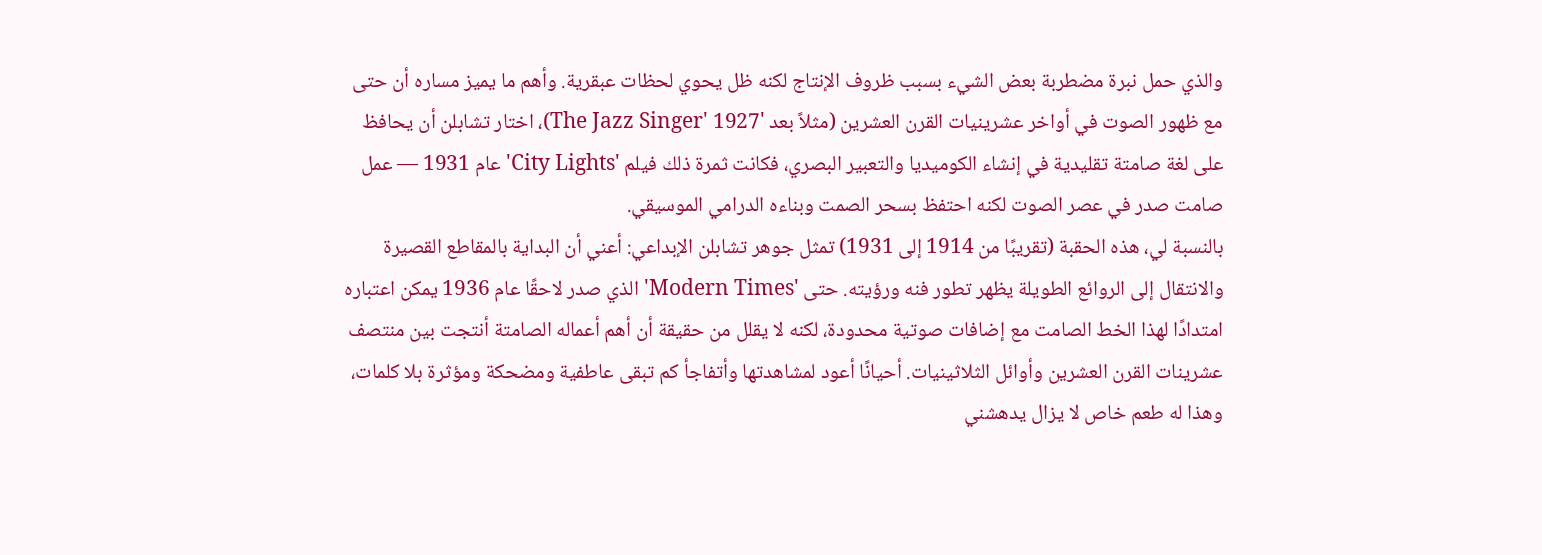والذي حمل نبرة مضطربة بعض الشيء بسبب ظروف الإنتاج لكنه ظل يحوي لحظات عبقرية. وأهم ما يميز مساره أن حتى مع ظهور الصوت في أواخر عشرينيات القرن العشرين (مثلاً بعد 'The Jazz Singer' 1927)، اختار تشابلن أن يحافظ على لغة صامتة تقليدية في إنشاء الكوميديا والتعبير البصري، فكانت ثمرة ذلك فيلم 'City Lights' عام 1931 — عمل صامت صدر في عصر الصوت لكنه احتفظ بسحر الصمت وبناءه الدرامي الموسيقي.
بالنسبة لي، هذه الحقبة (تقريبًا من 1914 إلى 1931) تمثل جوهر تشابلن الإبداعي: أعني أن البداية بالمقاطع القصيرة والانتقال إلى الروائع الطويلة يظهر تطور فنه ورؤيته. حتى 'Modern Times' الذي صدر لاحقًا عام 1936 يمكن اعتباره امتدادًا لهذا الخط الصامت مع إضافات صوتية محدودة، لكنه لا يقلل من حقيقة أن أهم أعماله الصامتة أنتجت بين منتصف عشرينات القرن العشرين وأوائل الثلاثينيات. أحيانًا أعود لمشاهدتها وأتفاجأ كم تبقى عاطفية ومضحكة ومؤثرة بلا كلمات، وهذا له طعم خاص لا يزال يدهشني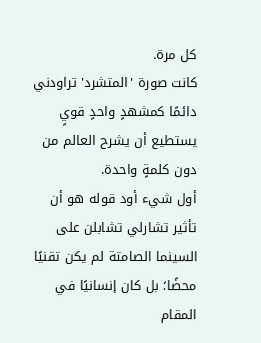كل مرة.
كانت صورة 'المتشرد' تراودني دائمًا كمشهدٍ واحدٍ قويٍ يستطيع أن يشرح العالم من دون كلمةٍ واحدة.
أول شيء أود قوله هو أن تأثير تشارلي تشابلن على السينما الصامتة لم يكن تقنيًا محضًا؛ بل كان إنسانيًا في المقام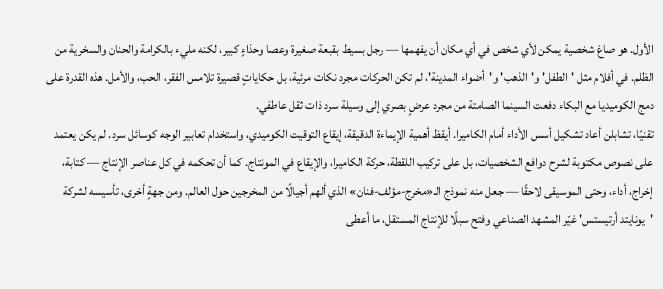الأول. هو صاغ شخصية يمكن لأي شخص في أي مكان أن يفهمها — رجل بسيط بقبعة صغيرة وعصا وحذاءٍ كبير، لكنه مليء بالكرامة والحنان والسخرية من الظلم. في أفلام مثل 'الطفل' و'الذهب' و'أضواء المدينة'، لم تكن الحركات مجرد نكات مرئية، بل حكاياتٍ قصيرة تلامس الفقر، الحب، والأمل. هذه القدرة على دمج الكوميديا مع البكاء دفعت السينما الصامتة من مجرد عرضٍ بصري إلى وسيلة سرد ذات ثقل عاطفي.
تقنيًا، تشابلن أعاد تشكيل أسس الأداء أمام الكاميرا. أيقظ أهمية الإيماءة الدقيقة، إيقاع التوقيت الكوميدي، واستخدام تعابير الوجه كوسائل سرد. لم يكن يعتمد على نصوص مكتوبة لشرح دوافع الشخصيات، بل على تركيب اللقطة، حركة الكاميرا، والإيقاع في المونتاج. كما أن تحكمه في كل عناصر الإنتاج — كتابة، إخراج، أداء، وحتى الموسيقى لاحقًا — جعل منه نموذج الـ«مخرج-مؤلف-فنان» الذي ألهم أجيالًا من المخرجين حول العالم. ومن جهةٍ أخرى، تأسيسه لشركة 'يونايتد أرتيستس' غيّر المشهد الصناعي وفتح سبلًا للإنتاج المستقل، ما أعطى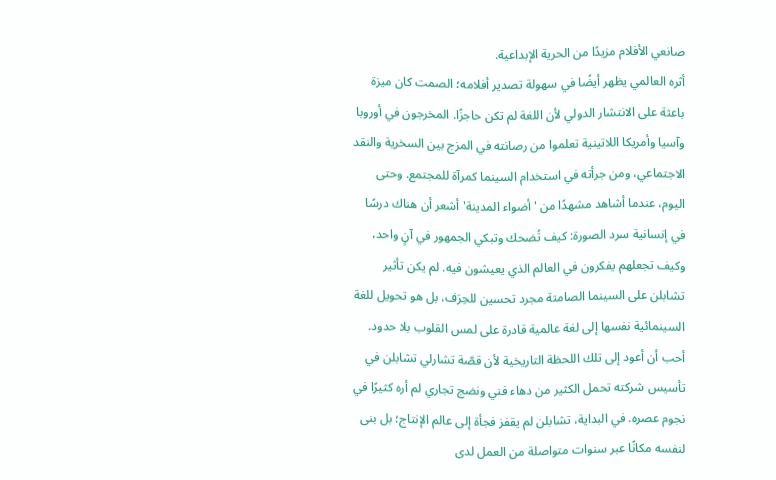صانعي الأفلام مزيدًا من الحرية الإبداعية.
أثره العالمي يظهر أيضًا في سهولة تصدير أفلامه؛ الصمت كان ميزة باعثة على الانتشار الدولي لأن اللغة لم تكن حاجزًا. المخرجون في أوروبا وآسيا وأمريكا اللاتينية تعلموا من رصانته في المزج بين السخرية والنقد الاجتماعي، ومن جرأته في استخدام السينما كمرآة للمجتمع. وحتى اليوم، عندما أشاهد مشهدًا من 'أضواء المدينة' أشعر أن هناك درسًا في إنسانية سرد الصورة: كيف تُضحك وتبكي الجمهور في آنٍ واحد، وكيف تجعلهم يفكرون في العالم الذي يعيشون فيه. لم يكن تأثير تشابلن على السينما الصامتة مجرد تحسين للحِرَف، بل هو تحويل للغة السينمائية نفسها إلى لغة عالمية قادرة على لمس القلوب بلا حدود.
أحب أن أعود إلى تلك اللحظة التاريخية لأن قصّة تشارلي تشابلن في تأسيس شركته تحمل الكثير من دهاء فني ونضج تجاري لم أره كثيرًا في نجوم عصره. في البداية، تشابلن لم يقفز فجأة إلى عالم الإنتاج؛ بل بنى لنفسه مكانًا عبر سنوات متواصلة من العمل لدى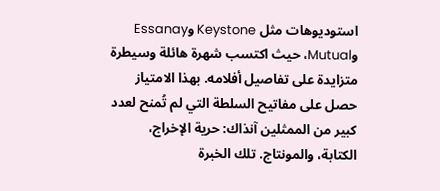استوديوهات مثل Keystone وEssanay وMutual، حيث اكتسب شهرة هائلة وسيطرة متزايدة على تفاصيل أفلامه. بهذا الامتياز حصل على مفاتيح السلطة التي لم تُمنح لعدد كبير من الممثلين آنذاك: حرية الإخراج، الكتابة، والمونتاج. تلك الخبرة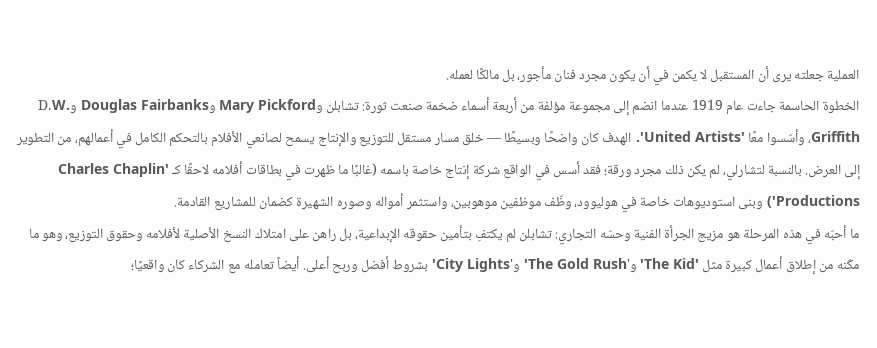العملية جعلته يرى أن المستقبل لا يكمن في أن يكون مجرد فنان مأجور، بل مالكًا لعمله.
الخطوة الحاسمة جاءت عام 1919 عندما انضم إلى مجموعة مؤلفة من أربعة أسماء ضخمة صنعت ثورة: تشابلن وMary Pickford وDouglas Fairbanks وD.W. Griffith، وأسّسوا معًا 'United Artists'. الهدف كان واضحًا وبسيطًا — خلق مسار مستقل للتوزيع والإنتاج يسمح لصانعي الأفلام بالتحكم الكامل في أعمالهم، من التطوير إلى العرض. بالنسبة لتشارلي، لم يكن ذلك مجرد ورقة؛ فقد أسس في الواقع شركة إنتاج خاصة باسمه (غالبًا ما ظهرت في بطاقات أفلامه لاحقًا كـ 'Charles Chaplin Productions') وبنى استوديوهات خاصة في هوليوود، وظّف موظفين موهوبين، واستثمر أمواله وصوره الشهيرة كضمان للمشاريع القادمة.
ما أحبّه في هذه المرحلة هو مزيج الجرأة الفنية وحسّه التجاري: تشابلن لم يكتفِ بتأمين حقوقه الإبداعية، بل راهن على امتلاك النسخ الأصلية لأفلامه وحقوق التوزيع، وهو ما مكّنه من إطلاق أعمال كبيرة مثل 'The Kid' و'The Gold Rush' و'City Lights' بشروط أفضل وربح أعلى. أيضاً تعامله مع الشركاء كان واقعيًا؛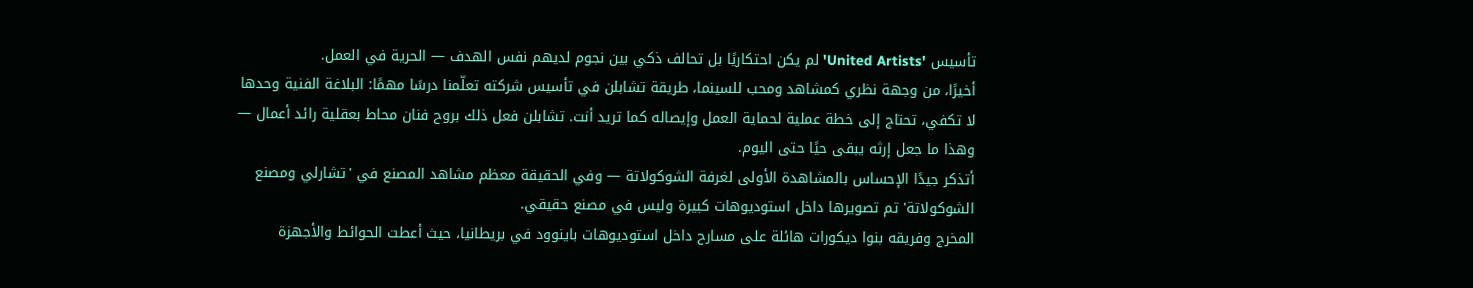تأسيس 'United Artists' لم يكن احتكاريًا بل تحالف ذكي بين نجوم لديهم نفس الهدف — الحرية في العمل.
أخيرًا، من وجهة نظري كمشاهد ومحب للسينما، طريقة تشابلن في تأسيس شركته تعلّمنا درسًا مهمًا: البلاغة الفنية وحدها لا تكفي، تحتاج إلى خطة عملية لحماية العمل وإيصاله كما تريد أنت. تشابلن فعل ذلك بروح فنان محاط بعقلية رائد أعمال — وهذا ما جعل إرثه يبقى حيًا حتى اليوم.
أتذكر جيدًا الإحساس بالمشاهدة الأولى لغرفة الشوكولاتة — وفي الحقيقة معظم مشاهد المصنع في 'تشارلي ومصنع الشوكولاتة' تم تصويرها داخل استوديوهات كبيرة وليس في مصنع حقيقي.
المخرج وفريقه بنوا ديكورات هائلة على مسارح داخل استوديوهات باينوود في بريطانيا، حيث أعطت الحوائط والأجهزة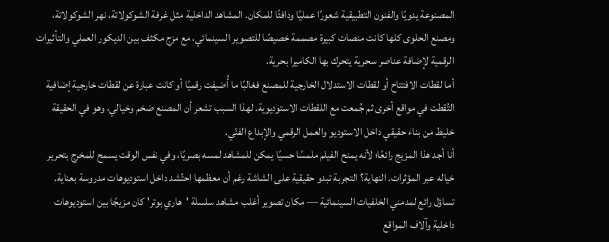المصنوعة يدويًا والفنون التطبيقية شعورًا عمليًا ودافئًا للمكان. المشاهد الداخلية مثل غرفة الشوكولاتة، نهر الشوكولاتة، ومصنع الحلوى كلها كانت منصات كبيرة مصممة خصيصًا للتصوير السينمائي، مع مزج مكثف بين الديكور العملي والتأثيرات الرقمية لإضافة عناصر سحرية يتحرك بها الكاميرا بحرية.
أما لقطات الافتتاح أو لقطات الاستدلال الخارجية للمصنع فغالبًا ما أُضيفت رقميًا أو كانت عبارة عن لقطات خارجية إضافية التُقطت في مواقع أخرى ثم جُمعت مع اللقطات الاستوديوية. لهذا السبب تشعر أن المصنع ضخم وخيالي، وهو في الحقيقة خليط من بناء حقيقي داخل الاستوديو والعمل الرقمي والإبداع الفنّي.
أنا أجد هذا المزيج رائعًا؛ لأنه يمنح الفيلم ملمسًا حسيًا يمكن للمشاهد لمسه بصريًا، وفي نفس الوقت يسمح للمخرج بتحرير خياله عبر المؤثرات. النهاية؟ التجربة تبدو حقيقية على الشاشة رغم أن معظمها احتُشد داخل استوديوهات مدروسة بعناية.
تساؤل رائع لمدمني الخلفيات السينمائية — مكان تصوير أغلب مشاهد سلسلة 'هاري بوتر' كان مزيجًا بين استوديوهات داخلية وآلاف المواقع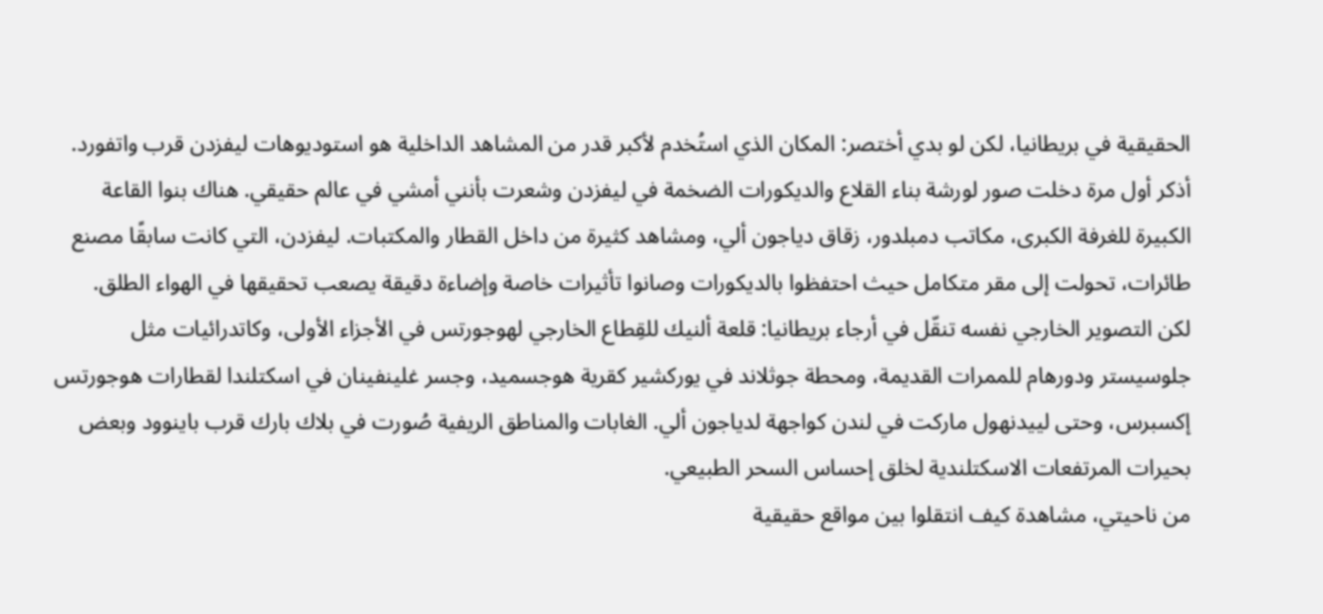الحقيقية في بريطانيا، لكن لو بدي أختصر: المكان الذي استُخدم لأكبر قدر من المشاهد الداخلية هو استوديوهات ليفزدن قرب واتفورد.
أذكر أول مرة دخلت صور لورشة بناء القلاع والديكورات الضخمة في ليفزدن وشعرت بأنني أمشي في عالم حقيقي. هناك بنوا القاعة الكبيرة للغرفة الكبرى، مكاتب دمبلدور، زقاق دياجون ألي، ومشاهد كثيرة من داخل القطار والمكتبات. ليفزدن، التي كانت سابقًا مصنع طائرات، تحولت إلى مقر متكامل حيث احتفظوا بالديكورات وصانوا تأثيرات خاصة وإضاءة دقيقة يصعب تحقيقها في الهواء الطلق.
لكن التصوير الخارجي نفسه تنقّل في أرجاء بريطانيا: قلعة ألنيك للقِطاع الخارجي لهوجورتس في الأجزاء الأولى، وكاتدرائيات مثل جلوسيستر ودورهام للممرات القديمة، ومحطة جوثلاند في يوركشير كقرية هوجسميد، وجسر غلينفينان في اسكتلندا لقطارات هوجورتس إكسبرس، وحتى لييدنهول ماركت في لندن كواجهة لدياجون ألي. الغابات والمناطق الريفية صُورت في بلاك بارك قرب باينوود وبعض بحيرات المرتفعات الاسكتلندية لخلق إحساس السحر الطبيعي.
من ناحيتي، مشاهدة كيف انتقلوا بين مواقع حقيقية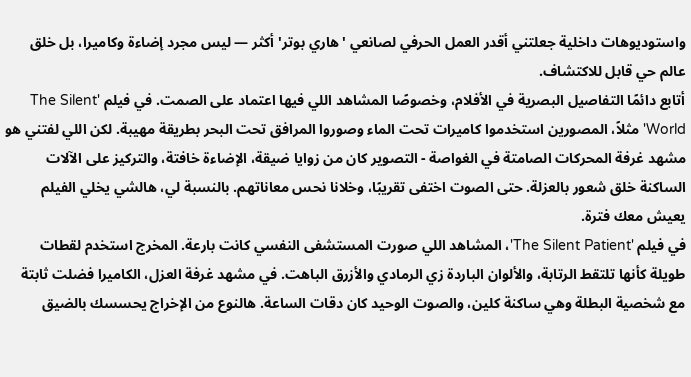واستوديوهات داخلية جعلتني أقدر العمل الحرفي لصانعي 'هاري بوتر' أكثر — ليس مجرد إضاءة وكاميرا، بل خلق عالم حي قابل للاكتشاف.
أتابع دائمًا التفاصيل البصرية في الأفلام، وخصوصًا المشاهد اللي فيها اعتماد على الصمت. في فيلم 'The Silent World' مثلاً، المصورين استخدموا كاميرات تحت الماء وصوروا المرافق تحت البحر بطريقة مهيبة. لكن اللي لفتني هو مشهد غرفة المحركات الصامتة في الغواصة - التصوير كان من زوايا ضيقة، الإضاءة خافتة، والتركيز على الآلات الساكنة خلق شعور بالعزلة. حتى الصوت اختفى تقريبًا، وخلانا نحس معاناتهم. بالنسبة لي، هالشي يخلي الفيلم يعيش معك فترة.
في فيلم 'The Silent Patient'، المشاهد اللي صورت المستشفى النفسي كانت بارعة. المخرج استخدم لقطات طويلة كأنها تلتقط الرتابة، والألوان الباردة زي الرمادي والأزرق الباهت. في مشهد غرفة العزل، الكاميرا فضلت ثابتة مع شخصية البطلة وهي ساكنة كلين، والصوت الوحيد كان دقات الساعة. هالنوع من الإخراج يحسسك بالضيق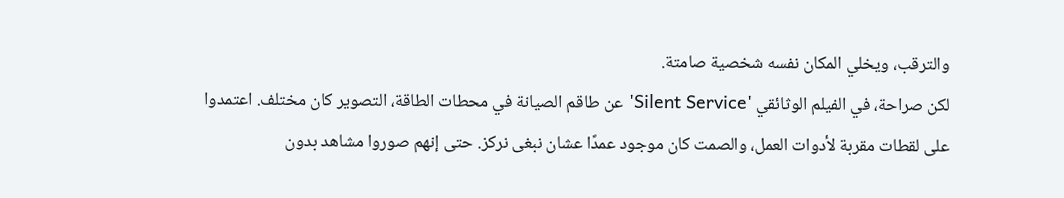والترقب، ويخلي المكان نفسه شخصية صامتة.
لكن صراحة، في الفيلم الوثائقي 'Silent Service' عن طاقم الصيانة في محطات الطاقة، التصوير كان مختلف. اعتمدوا على لقطات مقربة لأدوات العمل، والصمت كان موجود عمدًا عشان نبغى نركز. حتى إنهم صوروا مشاهد بدون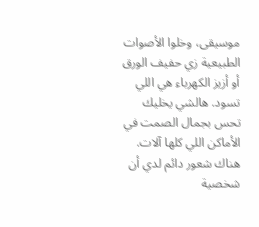موسيقى، وخلوا الأصوات الطبيعية زي حفيف الورق أو أزيز الكهرباء هي اللي تسود. هالشي يخليك تحس بجمال الصمت في الأماكن اللي كلها آلات.
هناك شعور دائم لدي أن شخصية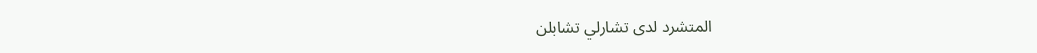المتشرد لدى تشارلي تشابلن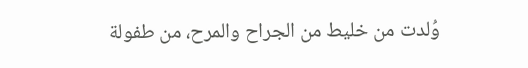وُلدت من خليط من الجراح والمرح، من طفولة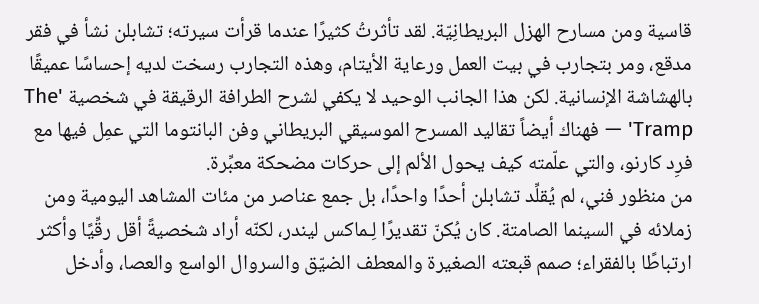قاسية ومن مسارح الهزل البريطانِيّة. لقد تأثرتُ كثيرًا عندما قرأت سيرته؛ تشابلن نشأ في فقر مدقع، ومر بتجارب في بيت العمل ورعاية الأيتام، وهذه التجارب رسخت لديه إحساسًا عميقًا بالهشاشة الإنسانية. لكن هذا الجانب الوحيد لا يكفي لشرح الطرافة الرقيقة في شخصية 'The Tramp' — فهناك أيضاً تقاليد المسرح الموسيقي البريطاني وفن البانتوما التي عمِل فيها مع فرِد كارنو، والتي علّمته كيف يحول الألم إلى حركات مضحكة معبِّرة.
من منظور فني، لم يُقلِّد تشابلن أحدًا واحدًا، بل جمع عناصر من مئات المشاهد اليومية ومن زملائه في السينما الصامتة. كان يُكنّ تقديرًا لِـماكس ليندر، لكنّه أراد شخصيةً أقل رقِّيًا وأكثر ارتباطًا بالفقراء؛ صمم قبعته الصغيرة والمعطف الضيّق والسروال الواسع والعصا، وأدخل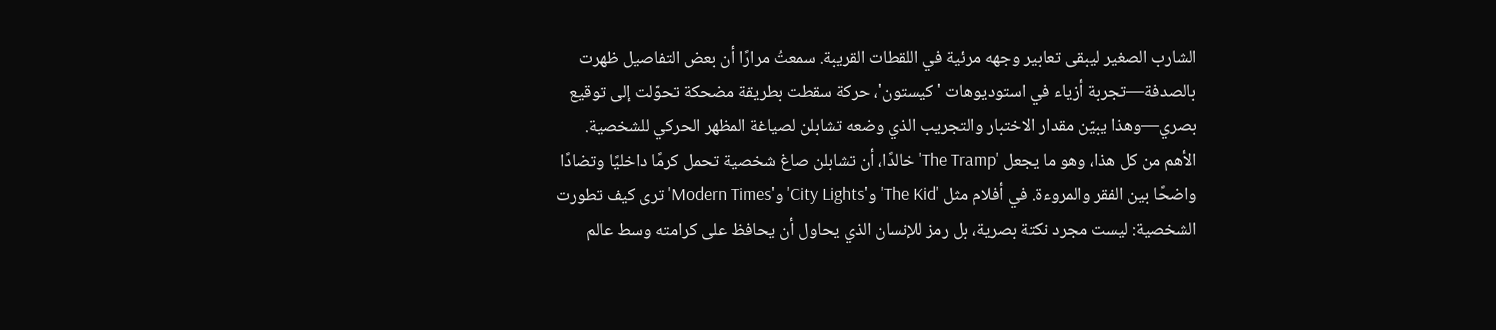الشارب الصغير ليبقى تعابير وجهه مرئية في اللقطات القريبة. سمعتُ مرارًا أن بعض التفاصيل ظهرت بالصدفة—تجربة أزياء في استوديوهات 'كيستون'، حركة سقطت بطريقة مضحكة تحوّلت إلى توقيع بصري—وهذا يبيّن مقدار الاختبار والتجريب الذي وضعه تشابلن لصياغة المظهر الحركي للشخصية.
الأهم من كل هذا، وهو ما يجعل 'The Tramp' خالدًا، أن تشابلن صاغ شخصية تحمل كرمًا داخليًا وتضادًا واضحًا بين الفقر والمروءة. في أفلام مثل 'The Kid' و'City Lights' و'Modern Times' ترى كيف تطورت الشخصية: ليست مجرد نكتة بصرية، بل رمز للإنسان الذي يحاول أن يحافظ على كرامته وسط عالم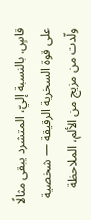قاسٍ. بالنسبة إليّ، المتشرد يبقى مثالًا على قوة السخرية الرقيقة — شخصية ولّدت من مزيج من الألم، الملاحظة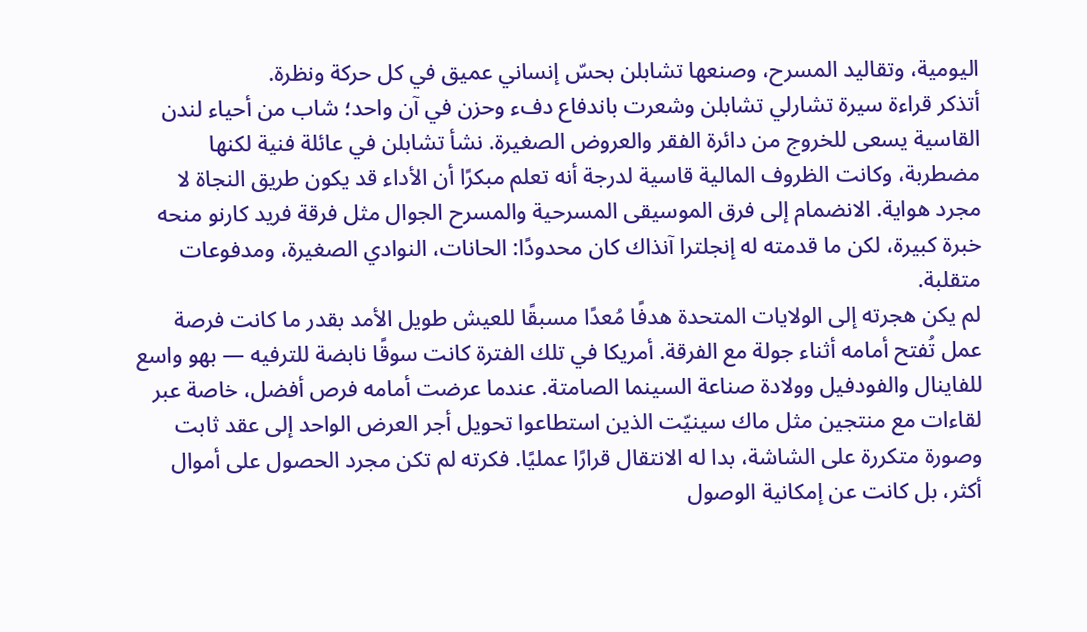اليومية، وتقاليد المسرح، وصنعها تشابلن بحسّ إنساني عميق في كل حركة ونظرة.
أتذكر قراءة سيرة تشارلي تشابلن وشعرت باندفاع دفء وحزن في آن واحد؛ شاب من أحياء لندن القاسية يسعى للخروج من دائرة الفقر والعروض الصغيرة. نشأ تشابلن في عائلة فنية لكنها مضطربة، وكانت الظروف المالية قاسية لدرجة أنه تعلم مبكرًا أن الأداء قد يكون طريق النجاة لا مجرد هواية. الانضمام إلى فرق الموسيقى المسرحية والمسرح الجوال مثل فرقة فريد كارنو منحه خبرة كبيرة، لكن ما قدمته له إنجلترا آنذاك كان محدودًا: الحانات، النوادي الصغيرة، ومدفوعات متقلبة.
لم يكن هجرته إلى الولايات المتحدة هدفًا مُعدًا مسبقًا للعيش طويل الأمد بقدر ما كانت فرصة عمل تُفتح أمامه أثناء جولة مع الفرقة. أمريكا في تلك الفترة كانت سوقًا نابضة للترفيه — بهو واسع للفاينال والفودفيل وولادة صناعة السينما الصامتة. عندما عرضت أمامه فرص أفضل، خاصة عبر لقاءات مع منتجين مثل ماك سينيّت الذين استطاعوا تحويل أجر العرض الواحد إلى عقد ثابت وصورة متكررة على الشاشة، بدا له الانتقال قرارًا عمليًا. فكرته لم تكن مجرد الحصول على أموال أكثر، بل كانت عن إمكانية الوصول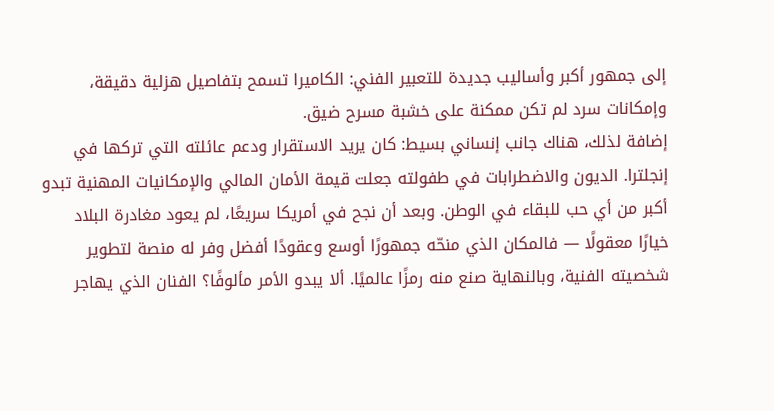إلى جمهور أكبر وأساليب جديدة للتعبير الفني: الكاميرا تسمح بتفاصيل هزلية دقيقة، وإمكانات سرد لم تكن ممكنة على خشبة مسرح ضيق.
إضافة لذلك، هناك جانب إنساني بسيط: كان يريد الاستقرار ودعم عائلته التي تركها في إنجلترا. الديون والاضطرابات في طفولته جعلت قيمة الأمان المالي والإمكانيات المهنية تبدو أكبر من أي حب للبقاء في الوطن. وبعد أن نجح في أمريكا سريعًا، لم يعود مغادرة البلاد خيارًا معقولًا — فالمكان الذي منحّه جمهورًا أوسع وعقودًا أفضل وفر له منصة لتطوير شخصيته الفنية، وبالنهاية صنع منه رمزًا عالميًا. ألا يبدو الأمر مألوفًا؟ الفنان الذي يهاجر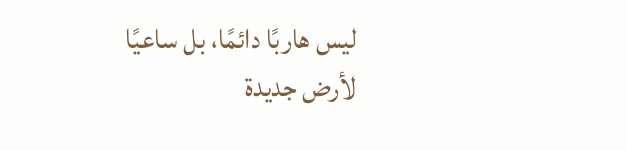ليس هاربًا دائمًا، بل ساعيًا لأرض جديدة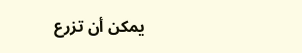يمكن أن تزرع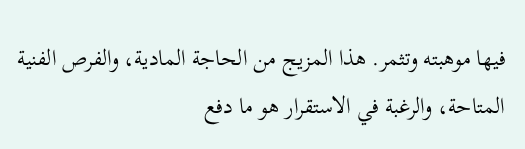فيها موهبته وتثمر. هذا المزيج من الحاجة المادية، والفرص الفنية المتاحة، والرغبة في الاستقرار هو ما دفع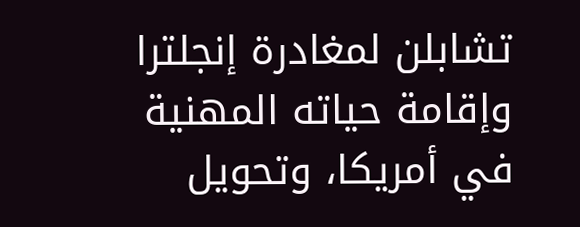تشابلن لمغادرة إنجلترا وإقامة حياته المهنية في أمريكا، وتحويل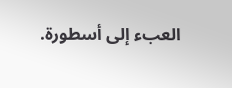العبء إلى أسطورة.